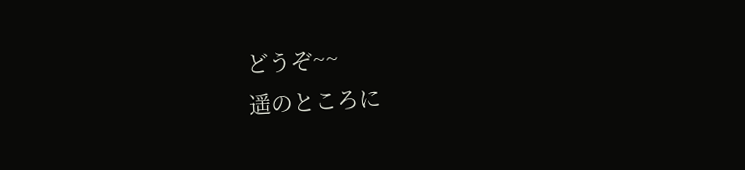どうぞ~~
遥のところに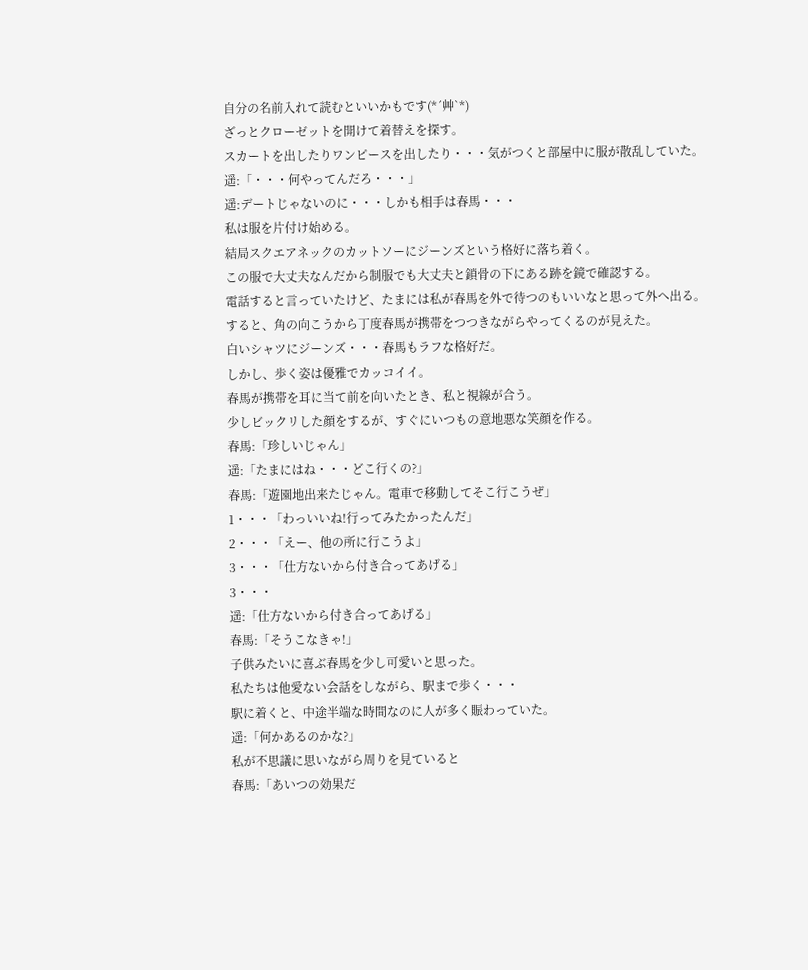自分の名前入れて読むといいかもです(*´艸`*)
ざっとクローゼットを開けて着替えを探す。
スカートを出したりワンピースを出したり・・・気がつくと部屋中に服が散乱していた。
遥:「・・・何やってんだろ・・・」
遥:デートじゃないのに・・・しかも相手は春馬・・・
私は服を片付け始める。
結局スクエアネックのカットソーにジーンズという格好に落ち着く。
この服で大丈夫なんだから制服でも大丈夫と鎖骨の下にある跡を鏡で確認する。
電話すると言っていたけど、たまには私が春馬を外で待つのもいいなと思って外へ出る。
すると、角の向こうから丁度春馬が携帯をつつきながらやってくるのが見えた。
白いシャツにジーンズ・・・春馬もラフな格好だ。
しかし、歩く姿は優雅でカッコイイ。
春馬が携帯を耳に当て前を向いたとき、私と視線が合う。
少しビックリした顔をするが、すぐにいつもの意地悪な笑顔を作る。
春馬:「珍しいじゃん」
遥:「たまにはね・・・どこ行くの?」
春馬:「遊園地出来たじゃん。電車で移動してそこ行こうぜ」
1・・・「わっいいね!行ってみたかったんだ」
2・・・「えー、他の所に行こうよ」
3・・・「仕方ないから付き合ってあげる」
3・・・
遥:「仕方ないから付き合ってあげる」
春馬:「そうこなきゃ!」
子供みたいに喜ぶ春馬を少し可愛いと思った。
私たちは他愛ない会話をしながら、駅まで歩く・・・
駅に着くと、中途半端な時間なのに人が多く賑わっていた。
遥:「何かあるのかな?」
私が不思議に思いながら周りを見ていると
春馬:「あいつの効果だ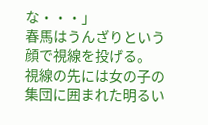な・・・」
春馬はうんざりという顔で視線を投げる。
視線の先には女の子の集団に囲まれた明るい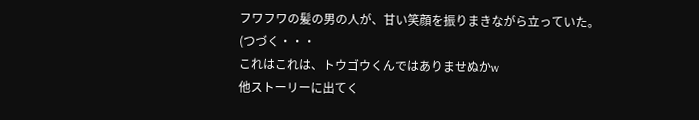フワフワの髪の男の人が、甘い笑顔を振りまきながら立っていた。
(つづく・・・
これはこれは、トウゴウくんではありませぬかw
他ストーリーに出てく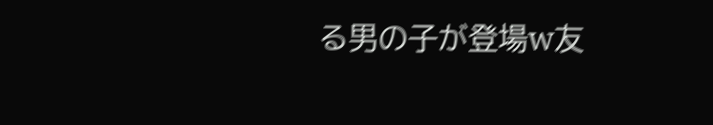る男の子が登場w友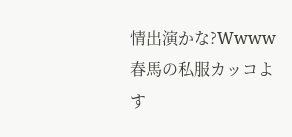情出演かな?Wwww
春馬の私服カッコよす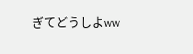ぎてどうしよww